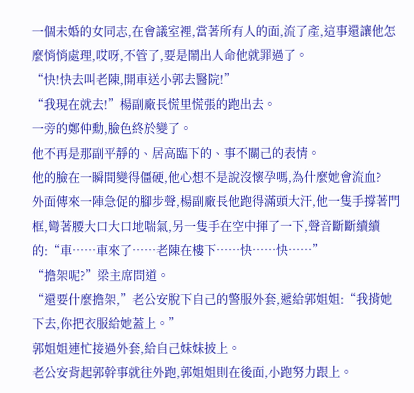一個未婚的女同志,在會議室裡,當著所有人的面,流了產,這事還讓他怎麼悄悄處理,哎呀,不管了,要是鬧出人命他就罪過了。
“快!快去叫老陳,開車送小郭去醫院!”
“我現在就去!”楊副廠長慌里慌張的跑出去。
一旁的鄭仲勳,臉色終於變了。
他不再是那副平靜的、居高臨下的、事不關己的表情。
他的臉在一瞬間變得僵硬,他心想不是說沒懷孕嗎,為什麼她會流血?
外面傳來一陣急促的腳步聲,楊副廠長他跑得滿頭大汗,他一隻手撐著門框,彎著腰大口大口地喘氣,另一隻手在空中揮了一下,聲音斷斷續續的:“車……車來了……老陳在樓下……快……快……”
“擔架呢?”梁主席問道。
“還要什麼擔架,”老公安脫下自己的警服外套,遞給郭姐姐:“我揹她下去,你把衣服給她蓋上。”
郭姐姐連忙接過外套,給自己妹妹披上。
老公安背起郭幹事就往外跑,郭姐姐則在後面,小跑努力跟上。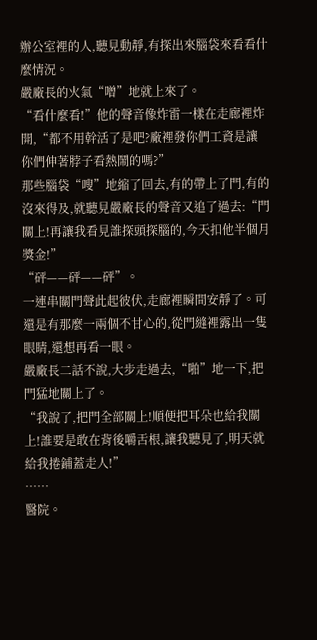辦公室裡的人,聽見動靜,有探出來腦袋來看看什麼情況。
嚴廠長的火氣“噌”地就上來了。
“看什麼看!”他的聲音像炸雷一樣在走廊裡炸開,“都不用幹活了是吧?廠裡發你們工資是讓你們伸著脖子看熱鬧的嗎?”
那些腦袋“嗖”地縮了回去,有的帶上了門,有的沒來得及,就聽見嚴廠長的聲音又追了過去:“門關上!再讓我看見誰探頭探腦的,今天扣他半個月獎金!”
“砰——砰——砰”。
一連串關門聲此起彼伏,走廊裡瞬間安靜了。可還是有那麼一兩個不甘心的,從門縫裡露出一隻眼睛,還想再看一眼。
嚴廠長二話不說,大步走過去,“啪”地一下,把門猛地關上了。
“我說了,把門全部關上!順便把耳朵也給我關上!誰要是敢在背後嚼舌根,讓我聽見了,明天就給我捲鋪蓋走人!”
……
醫院。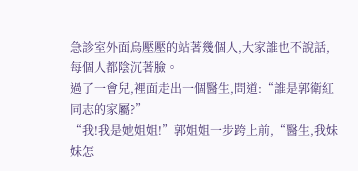急診室外面烏壓壓的站著幾個人,大家誰也不說話,每個人都陰沉著臉。
過了一會兒,裡面走出一個醫生,問道:“誰是郭衛紅同志的家屬?”
“我!我是她姐姐!”郭姐姐一步跨上前,“醫生,我妹妹怎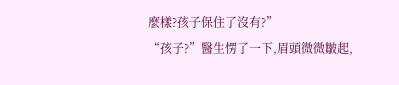麼樣?孩子保住了沒有?”
“孩子?”醫生愣了一下,眉頭微微皺起,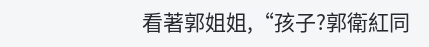看著郭姐姐,“孩子?郭衛紅同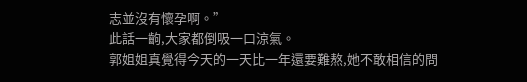志並沒有懷孕啊。”
此話一齣,大家都倒吸一口涼氣。
郭姐姐真覺得今天的一天比一年還要難熬,她不敢相信的問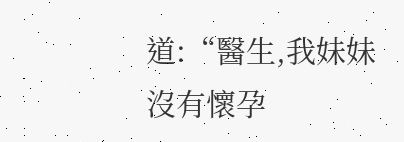道:“醫生,我妹妹沒有懷孕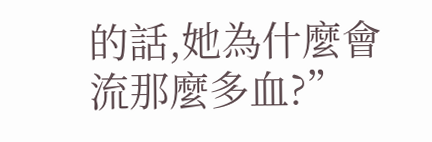的話,她為什麼會流那麼多血?”